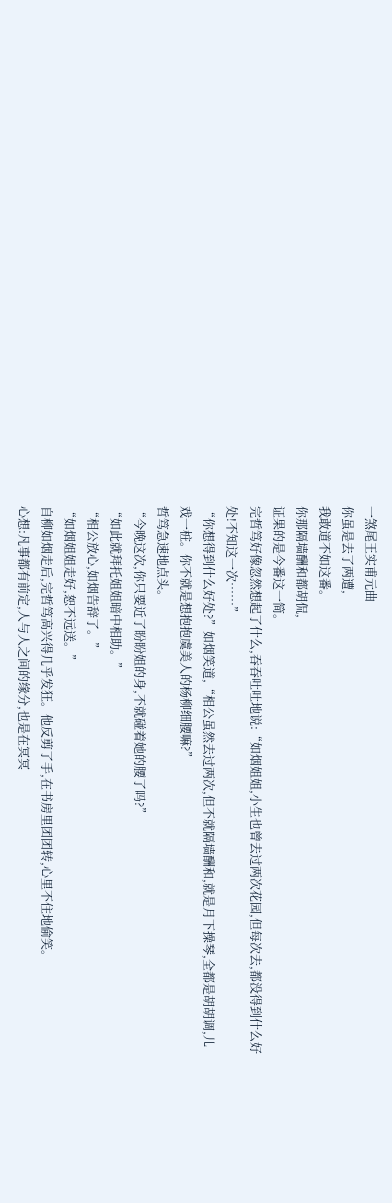一煞尾王实甫元曲
你虽是去了两遭,
我敢道不如这番。
你那隔墙酬和都胡侃,
证果的是今番这一简。
完哲笃好像忽然想起了什么,吞吞吐吐地说:“如烟姐姐,小生也曾去过两次花园,但每次去,都没得到什么好处!不知这一次……”
“你想得到什么好处?”如烟笑道,“相公虽然去过两次,但不就隔墙酬和,就是月下操琴,全都是胡胡调,儿戏一桩。你不就是想抱抱虞美人的杨柳细腰嘛?”
哲笃急速地点头。
“今晚这次,你只要近了盼盼姐的身,不就碰着她的腰了吗?”
“如此就拜托姐姐暗中相助。”
“相公放心,如烟告辞了。”
“如烟姐姐走好,恕不远送。”
自柳如烟走后,完哲笃高兴得几乎发狂。他反剪了手,在书房里团团转,心里不住地偷笑。
心想:凡事都有前定,人与人之间的缘分,也是在冥冥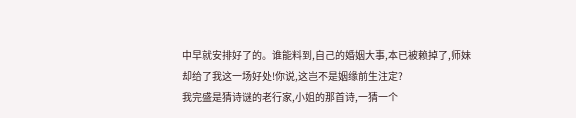中早就安排好了的。谁能料到,自己的婚姻大事,本已被赖掉了,师妹却给了我这一场好处!你说,这岂不是姻缘前生注定?
我完盛是猜诗谜的老行家,小姐的那首诗,一猜一个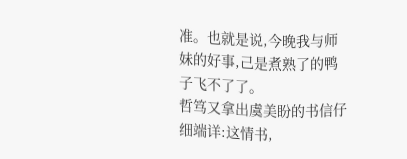准。也就是说,今晚我与师妹的好事,己是煮熟了的鸭子飞不了了。
哲笃又拿出虞美盼的书信仔细端详:这情书,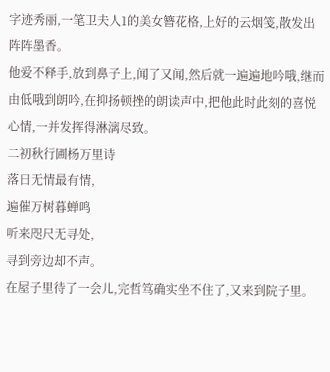字迹秀丽,一笔卫夫人1的美女簪花格,上好的云烟笺,散发出阵阵墨香。
他爱不释手,放到鼻子上,闻了又闻,然后就一遍遍地吟哦,继而由低哦到朗吟,在抑扬顿挫的朗读声中,把他此时此刻的喜悦心情,一并发挥得淋漓尽致。
二初秋行圃杨万里诗
落日无情最有情,
遍催万树暮蝉鸣
听来咫尺无寻处,
寻到旁边却不声。
在屋子里待了一会儿,完哲笃确实坐不住了,又来到院子里。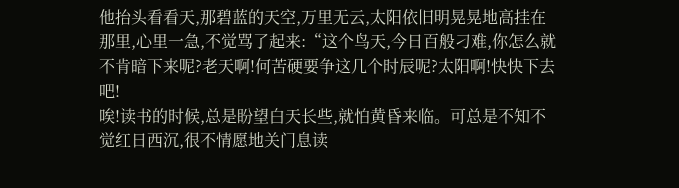他抬头看看天,那碧蓝的天空,万里无云,太阳依旧明晃晃地高挂在那里,心里一急,不觉骂了起来:“这个鸟天,今日百般刁难,你怎么就不肯暗下来呢?老天啊!何苦硬要争这几个时辰呢?太阳啊!快快下去吧!
唉!读书的时候,总是盼望白天长些,就怕黄昏来临。可总是不知不觉红日西沉,很不情愿地关门息读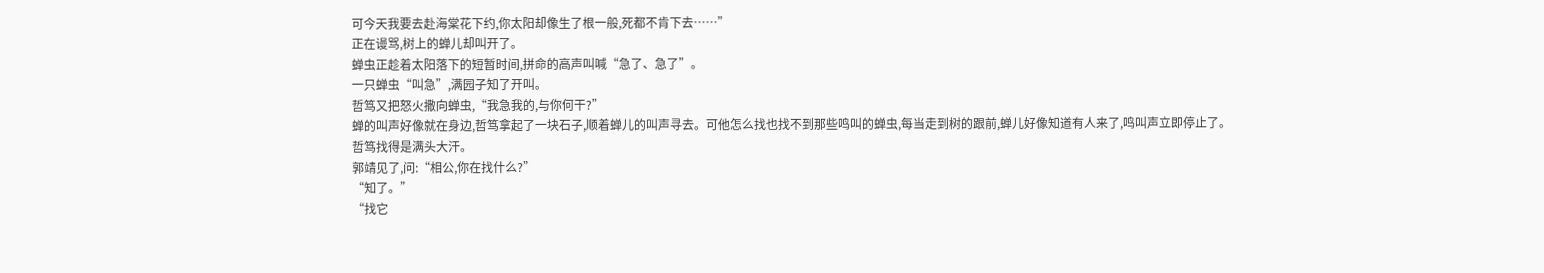可今天我要去赴海棠花下约,你太阳却像生了根一般,死都不肯下去……”
正在谩骂,树上的蝉儿却叫开了。
蝉虫正趁着太阳落下的短暂时间,拼命的高声叫喊“急了、急了”。
一只蝉虫“叫急”,满园子知了开叫。
哲笃又把怒火撒向蝉虫,“我急我的,与你何干?”
蝉的叫声好像就在身边,哲笃拿起了一块石子,顺着蝉儿的叫声寻去。可他怎么找也找不到那些鸣叫的蝉虫,每当走到树的跟前,蝉儿好像知道有人来了,鸣叫声立即停止了。
哲笃找得是满头大汗。
郭靖见了,问:“相公,你在找什么?”
“知了。”
“找它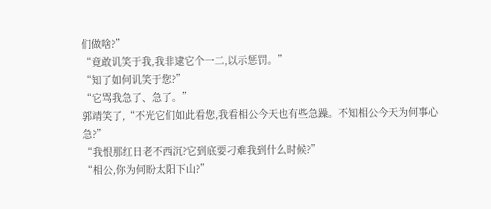们做啥?”
“竟敢讥笑于我,我非逮它个一二,以示惩罚。”
“知了如何讥笑于您?”
“它骂我急了、急了。”
郭靖笑了,“不光它们如此看您,我看相公今天也有些急躁。不知相公今天为何事心急?”
“我恨那红日老不西沉?它到底要刁难我到什么时候?”
“相公,你为何盼太阳下山?”